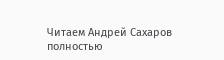Читаем Андрей Сахаров полностью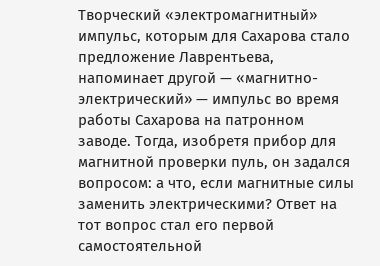Творческий «электромагнитный» импульс, которым для Сахарова стало предложение Лаврентьева, напоминает другой — «магнитно-электрический» — импульс во время работы Сахарова на патронном заводе. Тогда, изобретя прибор для магнитной проверки пуль, он задался вопросом: а что, если магнитные силы заменить электрическими? Ответ на тот вопрос стал его первой самостоятельной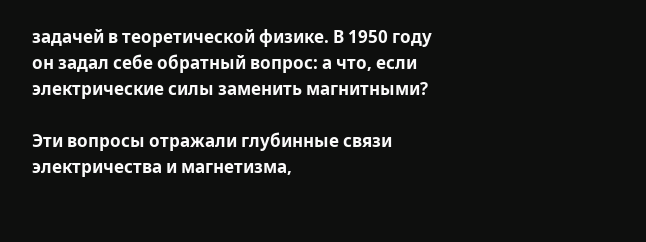задачей в теоретической физике. В 1950 году он задал себе обратный вопрос: а что, если электрические силы заменить магнитными?

Эти вопросы отражали глубинные связи электричества и магнетизма,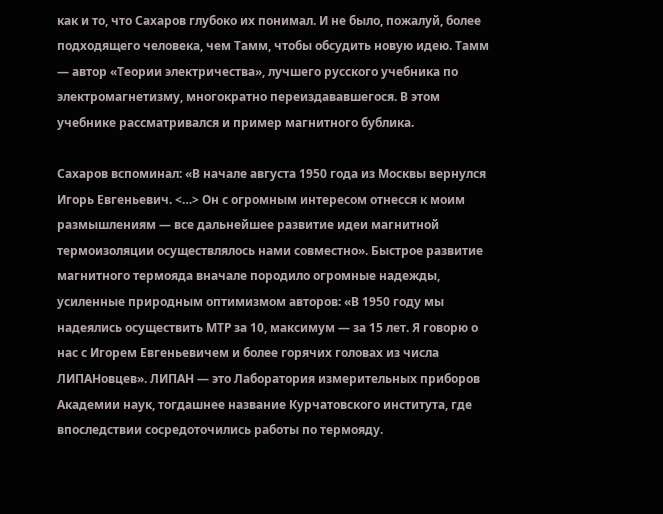как и то, что Сахаров глубоко их понимал. И не было, пожалуй, более подходящего человека, чем Тамм, чтобы обсудить новую идею. Тамм — автор «Теории электричества», лучшего русского учебника по электромагнетизму, многократно переиздававшегося. В этом учебнике рассматривался и пример магнитного бублика.

Сахаров вспоминал: «В начале августа 1950 года из Москвы вернулся Игорь Евгеньевич. <…> Он с огромным интересом отнесся к моим размышлениям — все дальнейшее развитие идеи магнитной термоизоляции осуществлялось нами совместно». Быстрое развитие магнитного термояда вначале породило огромные надежды, усиленные природным оптимизмом авторов: «В 1950 году мы надеялись осуществить МТР за 10, максимум — за 15 лет. Я говорю о нас с Игорем Евгеньевичем и более горячих головах из числа ЛИПАНовцев». ЛИПАН — это Лаборатория измерительных приборов Академии наук, тогдашнее название Курчатовского института, где впоследствии сосредоточились работы по термояду.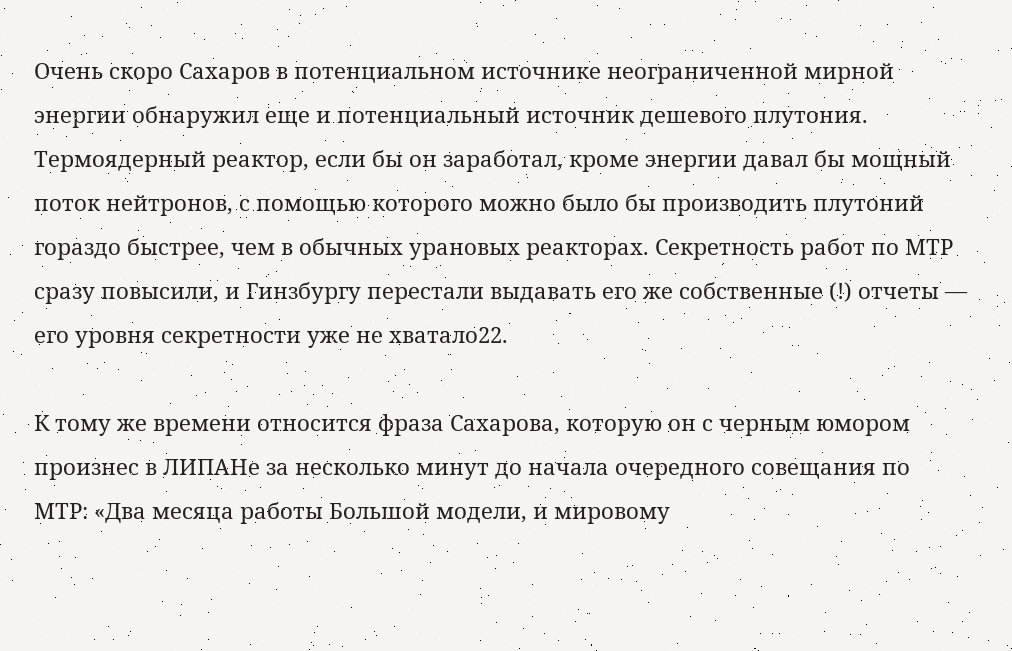Очень скоро Сахаров в потенциальном источнике неограниченной мирной энергии обнаружил еще и потенциальный источник дешевого плутония. Термоядерный реактор, если бы он заработал, кроме энергии давал бы мощный поток нейтронов, с помощью которого можно было бы производить плутоний гораздо быстрее, чем в обычных урановых реакторах. Секретность работ по МТР сразу повысили, и Гинзбургу перестали выдавать его же собственные (!) отчеты — его уровня секретности уже не хватало22.

К тому же времени относится фраза Сахарова, которую он с черным юмором произнес в ЛИПАНе за несколько минут до начала очередного совещания по МТР: «Два месяца работы Большой модели, и мировому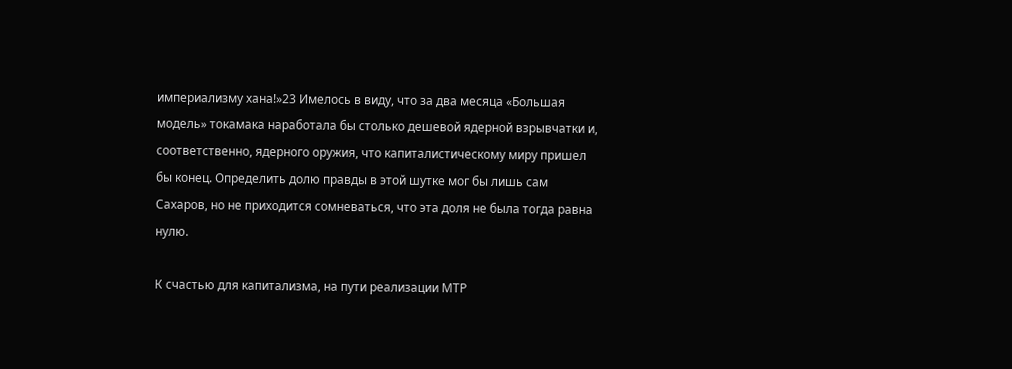империализму хана!»23 Имелось в виду, что за два месяца «Большая модель» токамака наработала бы столько дешевой ядерной взрывчатки и, соответственно, ядерного оружия, что капиталистическому миру пришел бы конец. Определить долю правды в этой шутке мог бы лишь сам Сахаров, но не приходится сомневаться, что эта доля не была тогда равна нулю.

К счастью для капитализма, на пути реализации МТР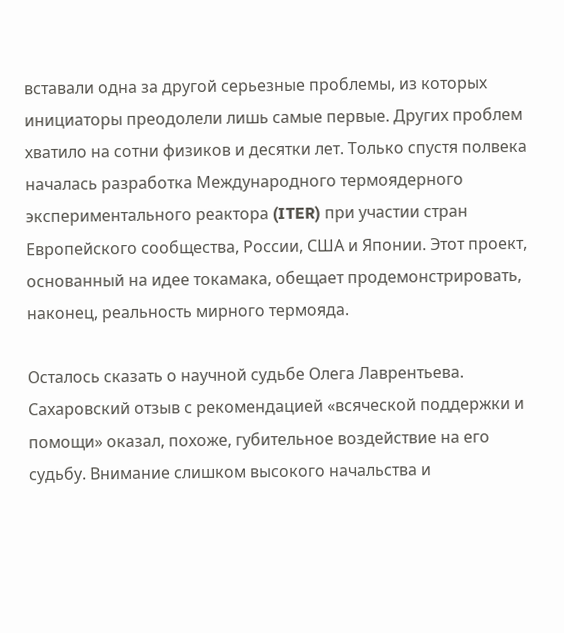вставали одна за другой серьезные проблемы, из которых инициаторы преодолели лишь самые первые. Других проблем хватило на сотни физиков и десятки лет. Только спустя полвека началась разработка Международного термоядерного экспериментального реактора (ITER) при участии стран Европейского сообщества, России, США и Японии. Этот проект, основанный на идее токамака, обещает продемонстрировать, наконец, реальность мирного термояда.

Осталось сказать о научной судьбе Олега Лаврентьева. Сахаровский отзыв с рекомендацией «всяческой поддержки и помощи» оказал, похоже, губительное воздействие на его судьбу. Внимание слишком высокого начальства и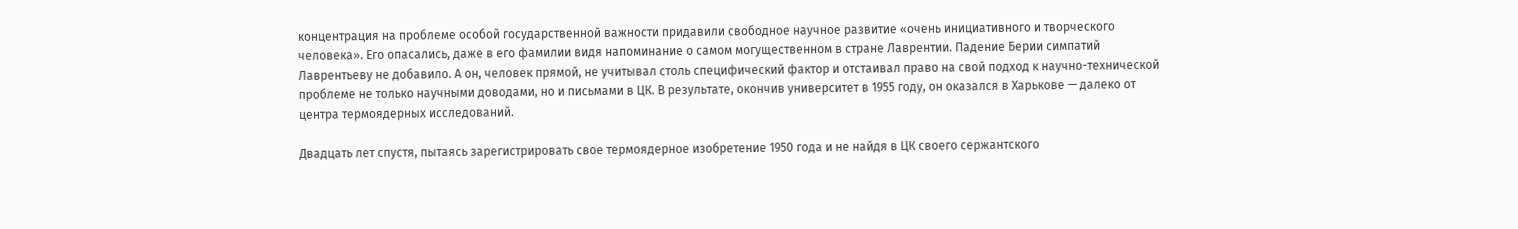концентрация на проблеме особой государственной важности придавили свободное научное развитие «очень инициативного и творческого человека». Его опасались, даже в его фамилии видя напоминание о самом могущественном в стране Лаврентии. Падение Берии симпатий Лаврентьеву не добавило. А он, человек прямой, не учитывал столь специфический фактор и отстаивал право на свой подход к научно-технической проблеме не только научными доводами, но и письмами в ЦК. В результате, окончив университет в 1955 году, он оказался в Харькове — далеко от центра термоядерных исследований.

Двадцать лет спустя, пытаясь зарегистрировать свое термоядерное изобретение 1950 года и не найдя в ЦК своего сержантского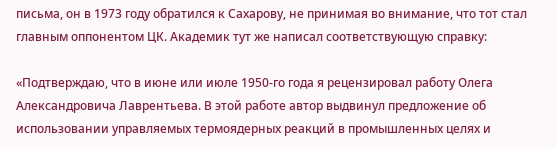письма, он в 1973 году обратился к Сахарову, не принимая во внимание, что тот стал главным оппонентом ЦК. Академик тут же написал соответствующую справку:

«Подтверждаю, что в июне или июле 1950-го года я рецензировал работу Олега Александровича Лаврентьева. В этой работе автор выдвинул предложение об использовании управляемых термоядерных реакций в промышленных целях и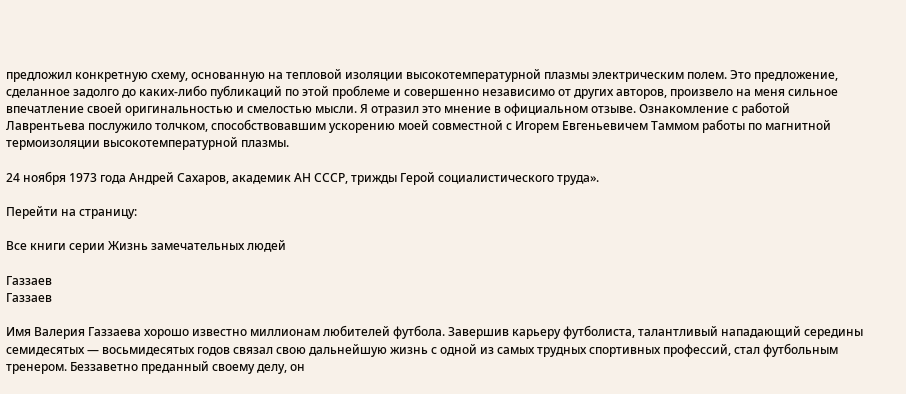предложил конкретную схему, основанную на тепловой изоляции высокотемпературной плазмы электрическим полем. Это предложение, сделанное задолго до каких-либо публикаций по этой проблеме и совершенно независимо от других авторов, произвело на меня сильное впечатление своей оригинальностью и смелостью мысли. Я отразил это мнение в официальном отзыве. Ознакомление с работой Лаврентьева послужило толчком, способствовавшим ускорению моей совместной с Игорем Евгеньевичем Таммом работы по магнитной термоизоляции высокотемпературной плазмы.

24 ноября 1973 года Андрей Сахаров, академик АН СССР, трижды Герой социалистического труда».

Перейти на страницу:

Все книги серии Жизнь замечательных людей

Газзаев
Газзаев

Имя Валерия Газзаева хорошо известно миллионам любителей футбола. Завершив карьеру футболиста, талантливый нападающий середины семидесятых — восьмидесятых годов связал свою дальнейшую жизнь с одной из самых трудных спортивных профессий, стал футбольным тренером. Беззаветно преданный своему делу, он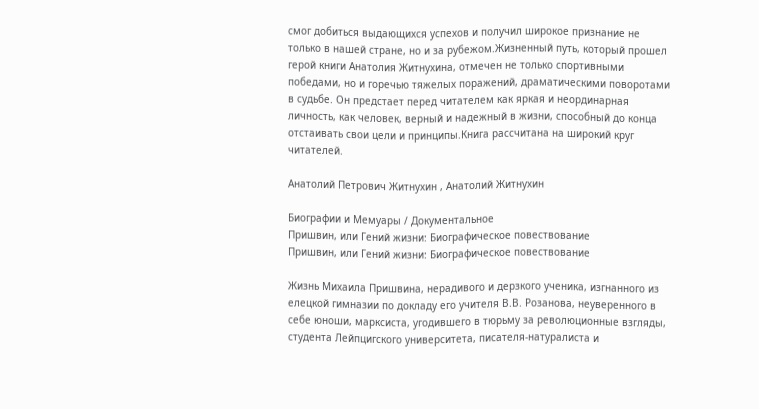смог добиться выдающихся успехов и получил широкое признание не только в нашей стране, но и за рубежом.Жизненный путь, который прошел герой книги Анатолия Житнухина, отмечен не только спортивными победами, но и горечью тяжелых поражений, драматическими поворотами в судьбе. Он предстает перед читателем как яркая и неординарная личность, как человек, верный и надежный в жизни, способный до конца отстаивать свои цели и принципы.Книга рассчитана на широкий круг читателей.

Анатолий Петрович Житнухин , Анатолий Житнухин

Биографии и Мемуары / Документальное
Пришвин, или Гений жизни: Биографическое повествование
Пришвин, или Гений жизни: Биографическое повествование

Жизнь Михаила Пришвина, нерадивого и дерзкого ученика, изгнанного из елецкой гимназии по докладу его учителя В.В. Розанова, неуверенного в себе юноши, марксиста, угодившего в тюрьму за революционные взгляды, студента Лейпцигского университета, писателя-натуралиста и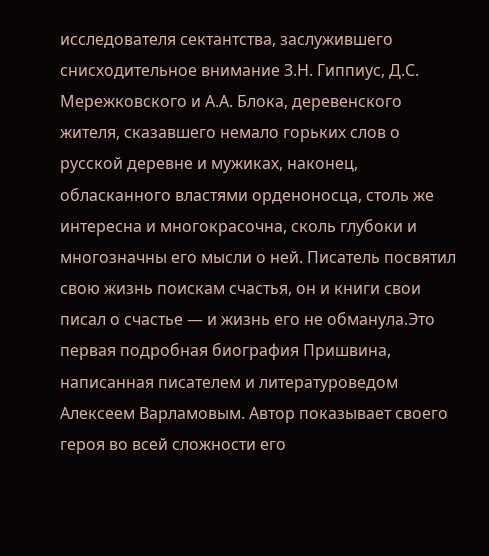исследователя сектантства, заслужившего снисходительное внимание З.Н. Гиппиус, Д.С. Мережковского и А.А. Блока, деревенского жителя, сказавшего немало горьких слов о русской деревне и мужиках, наконец, обласканного властями орденоносца, столь же интересна и многокрасочна, сколь глубоки и многозначны его мысли о ней. Писатель посвятил свою жизнь поискам счастья, он и книги свои писал о счастье — и жизнь его не обманула.Это первая подробная биография Пришвина, написанная писателем и литературоведом Алексеем Варламовым. Автор показывает своего героя во всей сложности его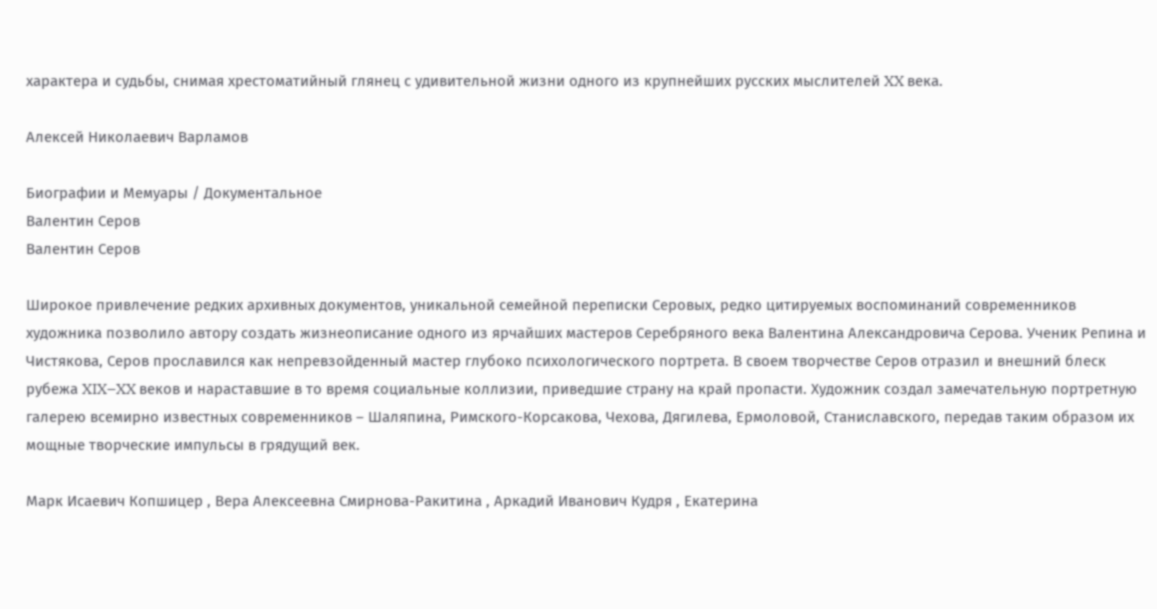характера и судьбы, снимая хрестоматийный глянец с удивительной жизни одного из крупнейших русских мыслителей XX века.

Алексей Николаевич Варламов

Биографии и Мемуары / Документальное
Валентин Серов
Валентин Серов

Широкое привлечение редких архивных документов, уникальной семейной переписки Серовых, редко цитируемых воспоминаний современников художника позволило автору создать жизнеописание одного из ярчайших мастеров Серебряного века Валентина Александровича Серова. Ученик Репина и Чистякова, Серов прославился как непревзойденный мастер глубоко психологического портрета. В своем творчестве Серов отразил и внешний блеск рубежа XIX–XX веков и нараставшие в то время социальные коллизии, приведшие страну на край пропасти. Художник создал замечательную портретную галерею всемирно известных современников – Шаляпина, Римского-Корсакова, Чехова, Дягилева, Ермоловой, Станиславского, передав таким образом их мощные творческие импульсы в грядущий век.

Марк Исаевич Копшицер , Вера Алексеевна Смирнова-Ракитина , Аркадий Иванович Кудря , Екатерина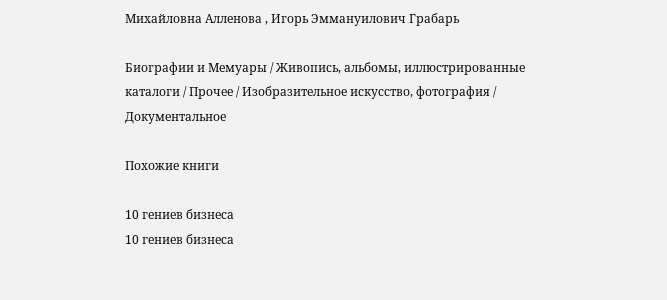Михайловна Алленова , Игорь Эммануилович Грабарь

Биографии и Мемуары / Живопись, альбомы, иллюстрированные каталоги / Прочее / Изобразительное искусство, фотография / Документальное

Похожие книги

10 гениев бизнеса
10 гениев бизнеса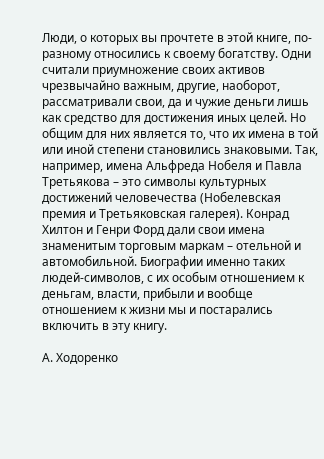Люди, о которых вы прочтете в этой книге, по-разному относились к своему богатству. Одни считали приумножение своих активов чрезвычайно важным, другие, наоборот, рассматривали свои, да и чужие деньги лишь как средство для достижения иных целей. Но общим для них является то, что их имена в той или иной степени становились знаковыми. Так, например, имена Альфреда Нобеля и Павла Третьякова – это символы культурных достижений человечества (Нобелевская премия и Третьяковская галерея). Конрад Хилтон и Генри Форд дали свои имена знаменитым торговым маркам – отельной и автомобильной. Биографии именно таких людей-символов, с их особым отношением к деньгам, власти, прибыли и вообще отношением к жизни мы и постарались включить в эту книгу.

А. Ходоренко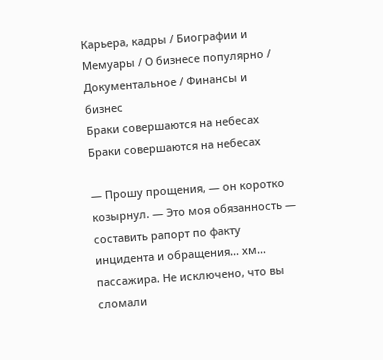Карьера, кадры / Биографии и Мемуары / О бизнесе популярно / Документальное / Финансы и бизнес
Браки совершаются на небесах
Браки совершаются на небесах

— Прошу прощения, — он коротко козырнул. — Это моя обязанность — составить рапорт по факту инцидента и обращения… хм… пассажира. Не исключено, что вы сломали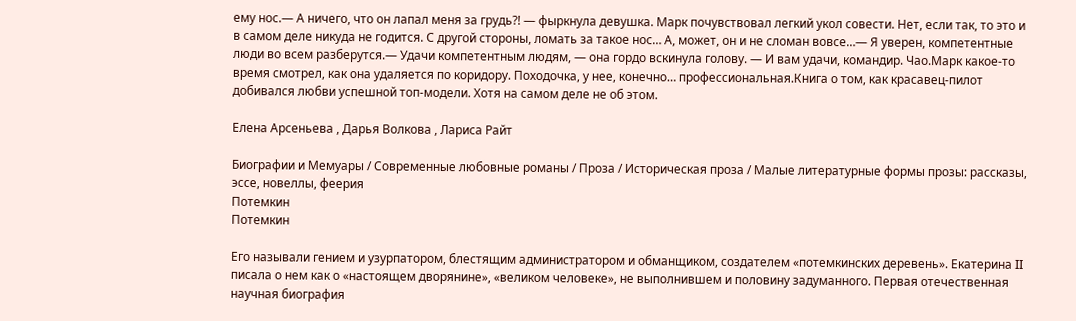ему нос.— А ничего, что он лапал меня за грудь?! — фыркнула девушка. Марк почувствовал легкий укол совести. Нет, если так, то это и в самом деле никуда не годится. С другой стороны, ломать за такое нос… А, может, он и не сломан вовсе…— Я уверен, компетентные люди во всем разберутся.— Удачи компетентным людям, — она гордо вскинула голову. — И вам удачи, командир. Чао.Марк какое-то время смотрел, как она удаляется по коридору. Походочка, у нее, конечно… профессиональная.Книга о том, как красавец-пилот добивался любви успешной топ-модели. Хотя на самом деле не об этом.

Елена Арсеньева , Дарья Волкова , Лариса Райт

Биографии и Мемуары / Современные любовные романы / Проза / Историческая проза / Малые литературные формы прозы: рассказы, эссе, новеллы, феерия
Потемкин
Потемкин

Его называли гением и узурпатором, блестящим администратором и обманщиком, создателем «потемкинских деревень». Екатерина II писала о нем как о «настоящем дворянине», «великом человеке», не выполнившем и половину задуманного. Первая отечественная научная биография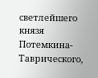светлейшего князя Потемкина-Таврического,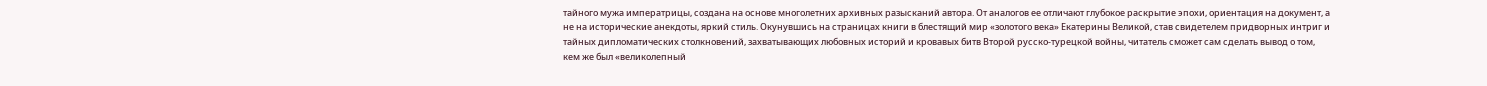тайного мужа императрицы, создана на основе многолетних архивных разысканий автора. От аналогов ее отличают глубокое раскрытие эпохи, ориентация на документ, а не на исторические анекдоты, яркий стиль. Окунувшись на страницах книги в блестящий мир «золотого века» Екатерины Великой, став свидетелем придворных интриг и тайных дипломатических столкновений, захватывающих любовных историй и кровавых битв Второй русско-турецкой войны, читатель сможет сам сделать вывод о том, кем же был «великолепный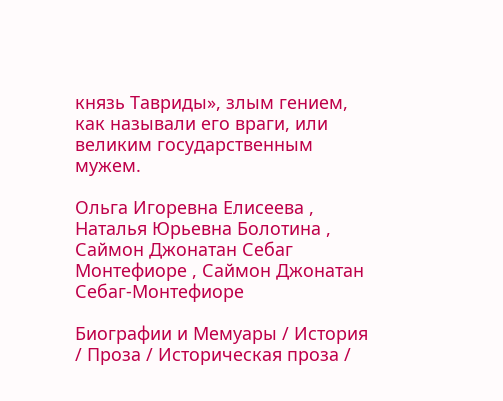князь Тавриды», злым гением, как называли его враги, или великим государственным мужем.

Ольга Игоревна Елисеева , Наталья Юрьевна Болотина , Саймон Джонатан Себаг Монтефиоре , Саймон Джонатан Себаг-Монтефиоре

Биографии и Мемуары / История / Проза / Историческая проза /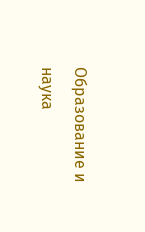Образование и наука